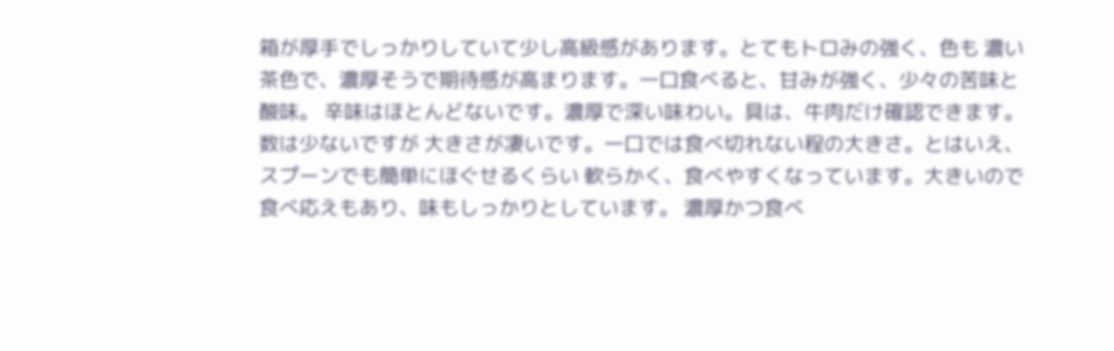箱が厚手でしっかりしていて少し高級感があります。とてもトロみの強く、色も 濃い茶色で、濃厚そうで期待感が高まります。一口食べると、甘みが強く、少々の苦味と酸味。 辛味はほとんどないです。濃厚で深い味わい。具は、牛肉だけ確認できます。数は少ないですが 大きさが凄いです。一口では食べ切れない程の大きさ。とはいえ、スプーンでも簡単にほぐせるくらい 軟らかく、食べやすくなっています。大きいので食べ応えもあり、味もしっかりとしています。 濃厚かつ食べ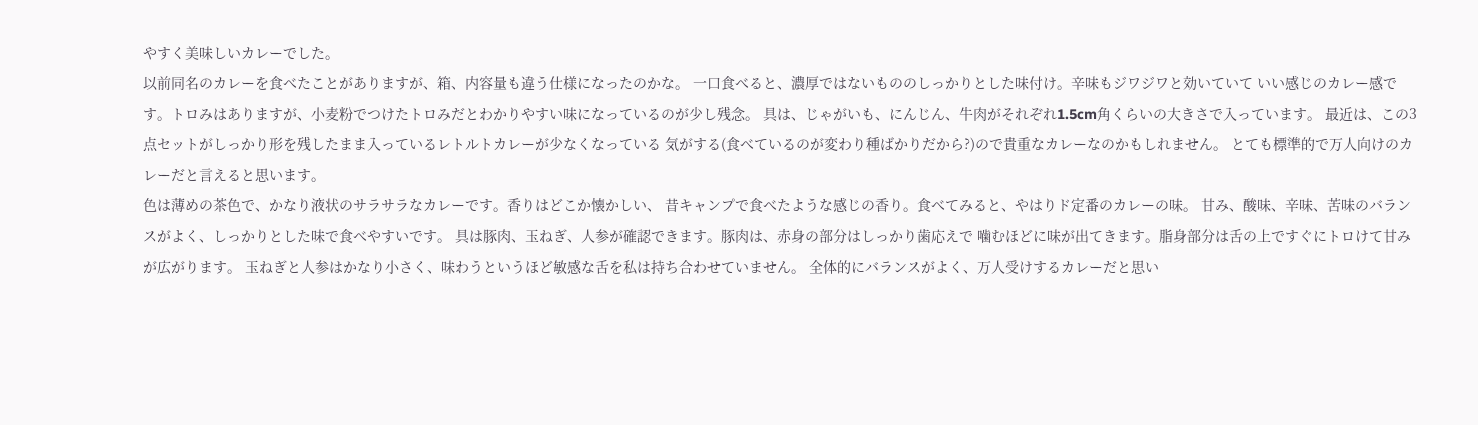やすく美味しいカレーでした。
以前同名のカレーを食べたことがありますが、箱、内容量も違う仕様になったのかな。 一口食べると、濃厚ではないもののしっかりとした味付け。辛味もジワジワと効いていて いい感じのカレー感です。トロみはありますが、小麦粉でつけたトロみだとわかりやすい味になっているのが少し残念。 具は、じゃがいも、にんじん、牛肉がそれぞれ1.5cm角くらいの大きさで入っています。 最近は、この3点セットがしっかり形を残したまま入っているレトルトカレーが少なくなっている 気がする(食べているのが変わり種ばかりだから?)ので貴重なカレーなのかもしれません。 とても標準的で万人向けのカレーだと言えると思います。
色は薄めの茶色で、かなり液状のサラサラなカレーです。香りはどこか懐かしい、 昔キャンプで食べたような感じの香り。食べてみると、やはりド定番のカレーの味。 甘み、酸味、辛味、苦味のバランスがよく、しっかりとした味で食べやすいです。 具は豚肉、玉ねぎ、人参が確認できます。豚肉は、赤身の部分はしっかり歯応えで 噛むほどに味が出てきます。脂身部分は舌の上ですぐにトロけて甘みが広がります。 玉ねぎと人参はかなり小さく、味わうというほど敏感な舌を私は持ち合わせていません。 全体的にバランスがよく、万人受けするカレーだと思い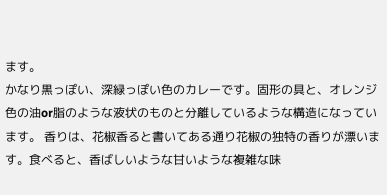ます。
かなり黒っぽい、深緑っぽい色のカレーです。固形の具と、オレンジ色の油or脂のような液状のものと分離しているような構造になっています。 香りは、花椒香ると書いてある通り花椒の独特の香りが漂います。食べると、香ばしいような甘いような複雑な味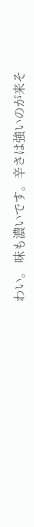わい。 味も濃いです。辛さは強いのが来そ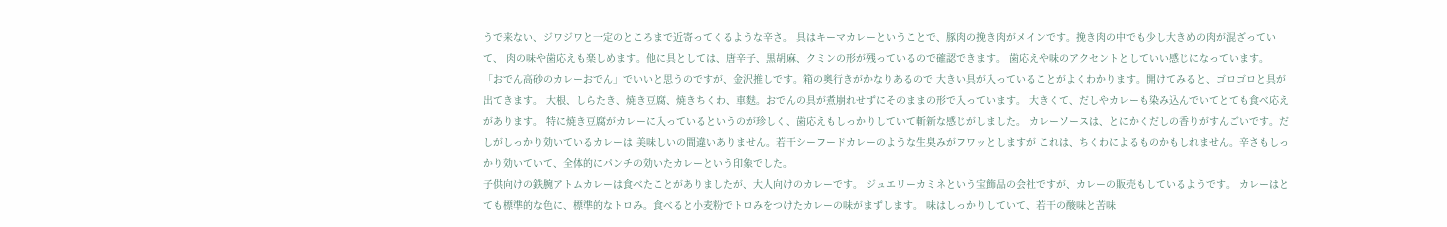うで来ない、ジワジワと一定のところまで近寄ってくるような辛さ。 具はキーマカレーということで、豚肉の挽き肉がメインです。挽き肉の中でも少し大きめの肉が混ざっていて、 肉の味や歯応えも楽しめます。他に具としては、唐辛子、黒胡麻、クミンの形が残っているので確認できます。 歯応えや味のアクセントとしていい感じになっています。
「おでん高砂のカレーおでん」でいいと思うのですが、金沢推しです。箱の奥行きがかなりあるので 大きい具が入っていることがよくわかります。開けてみると、ゴロゴロと具が出てきます。 大根、しらたき、焼き豆腐、焼きちくわ、車麩。おでんの具が煮崩れせずにそのままの形で入っています。 大きくて、だしやカレーも染み込んでいてとても食べ応えがあります。 特に焼き豆腐がカレーに入っているというのが珍しく、歯応えもしっかりしていて斬新な感じがしました。 カレーソースは、とにかくだしの香りがすんごいです。だしがしっかり効いているカレーは 美味しいの間違いありません。若干シーフードカレーのような生臭みがフワッとしますが これは、ちくわによるものかもしれません。辛さもしっかり効いていて、全体的にパンチの効いたカレーという印象でした。
子供向けの鉄腕アトムカレーは食べたことがありましたが、大人向けのカレーです。 ジュエリーカミネという宝飾品の会社ですが、カレーの販売もしているようです。 カレーはとても標準的な色に、標準的なトロみ。食べると小麦粉でトロみをつけたカレーの味がまずします。 味はしっかりしていて、若干の酸味と苦味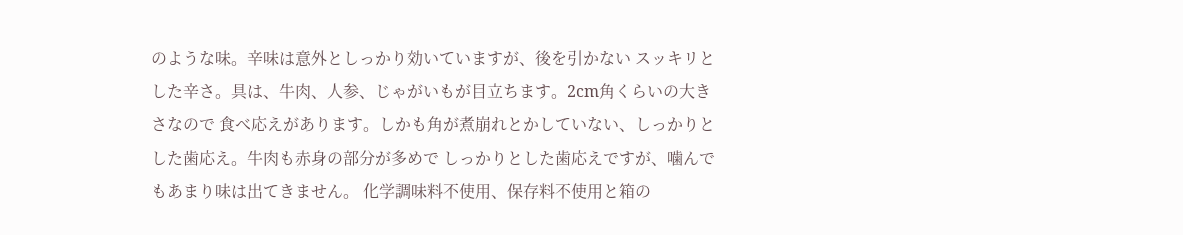のような味。辛味は意外としっかり効いていますが、後を引かない スッキリとした辛さ。具は、牛肉、人参、じゃがいもが目立ちます。2cm角くらいの大きさなので 食べ応えがあります。しかも角が煮崩れとかしていない、しっかりとした歯応え。牛肉も赤身の部分が多めで しっかりとした歯応えですが、噛んでもあまり味は出てきません。 化学調味料不使用、保存料不使用と箱の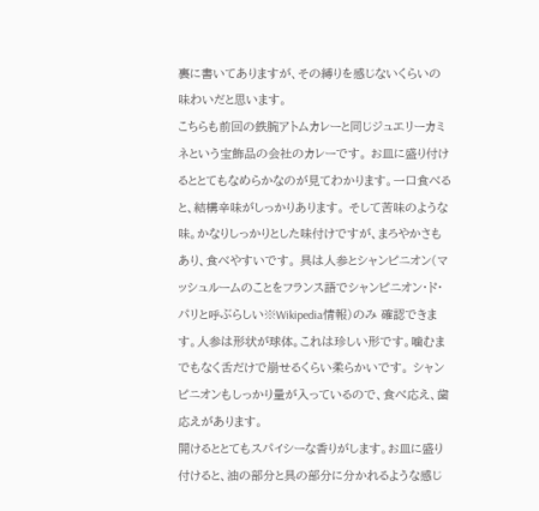裏に書いてありますが、その縛りを感じないくらいの味わいだと思います。
こちらも前回の鉄腕アトムカレーと同じジュエリーカミネという宝飾品の会社のカレーです。 お皿に盛り付けるととてもなめらかなのが見てわかります。一口食べると、結構辛味がしっかりあります。 そして苦味のような味。かなりしっかりとした味付けですが、まろやかさもあり、食べやすいです。 具は人参とシャンピニオン(マッシュルームのことをフランス語でシャンピニオン・ド・パリと呼ぶらしい※Wikipedia情報)のみ 確認できます。人参は形状が球体。これは珍しい形です。噛むまでもなく舌だけで崩せるくらい柔らかいです。 シャンピニオンもしっかり量が入っているので、食べ応え、歯応えがあります。
開けるととてもスパイシーな香りがします。お皿に盛り付けると、油の部分と具の部分に分かれるような感じ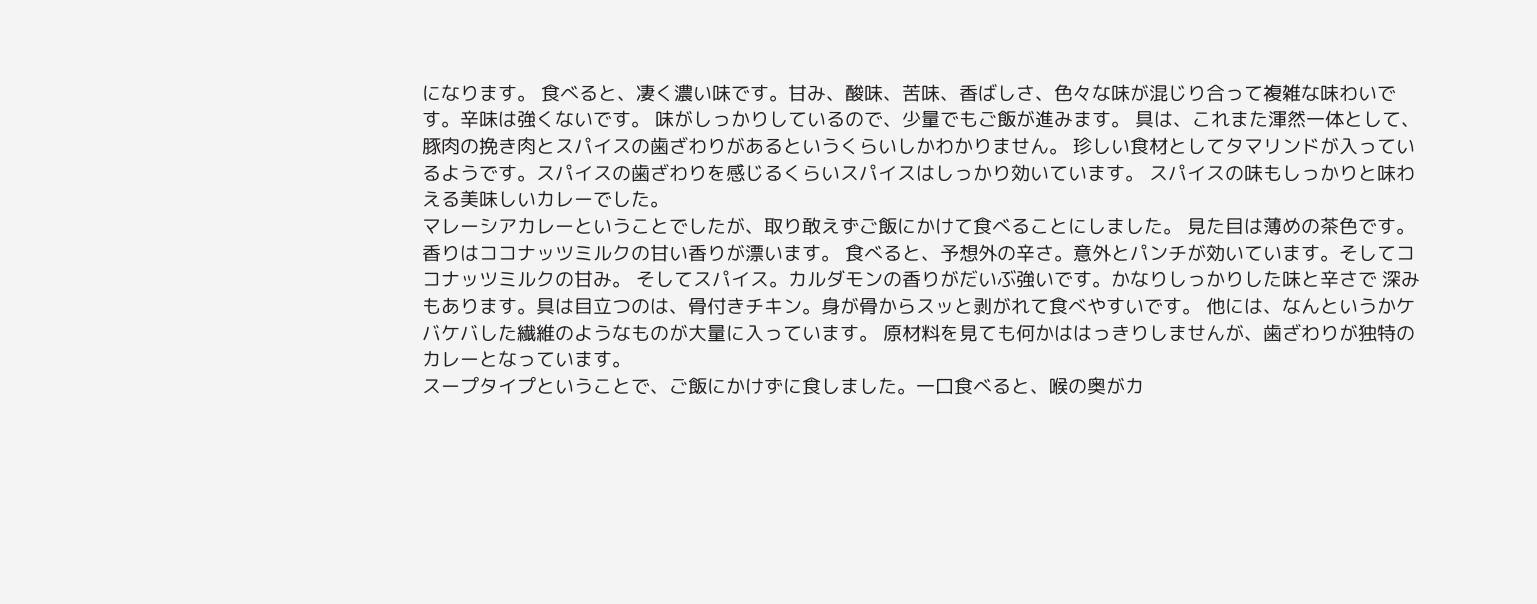になります。 食べると、凄く濃い味です。甘み、酸味、苦味、香ばしさ、色々な味が混じり合って複雑な味わいです。辛味は強くないです。 味がしっかりしているので、少量でもご飯が進みます。 具は、これまた渾然一体として、豚肉の挽き肉とスパイスの歯ざわりがあるというくらいしかわかりません。 珍しい食材としてタマリンドが入っているようです。スパイスの歯ざわりを感じるくらいスパイスはしっかり効いています。 スパイスの味もしっかりと味わえる美味しいカレーでした。
マレーシアカレーということでしたが、取り敢えずご飯にかけて食べることにしました。 見た目は薄めの茶色です。香りはココナッツミルクの甘い香りが漂います。 食べると、予想外の辛さ。意外とパンチが効いています。そしてココナッツミルクの甘み。 そしてスパイス。カルダモンの香りがだいぶ強いです。かなりしっかりした味と辛さで 深みもあります。具は目立つのは、骨付きチキン。身が骨からスッと剥がれて食べやすいです。 他には、なんというかケバケバした繊維のようなものが大量に入っています。 原材料を見ても何かははっきりしませんが、歯ざわりが独特のカレーとなっています。
スープタイプということで、ご飯にかけずに食しました。一口食べると、喉の奥がカ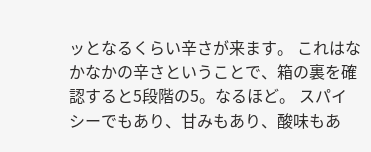ッとなるくらい辛さが来ます。 これはなかなかの辛さということで、箱の裏を確認すると5段階の5。なるほど。 スパイシーでもあり、甘みもあり、酸味もあ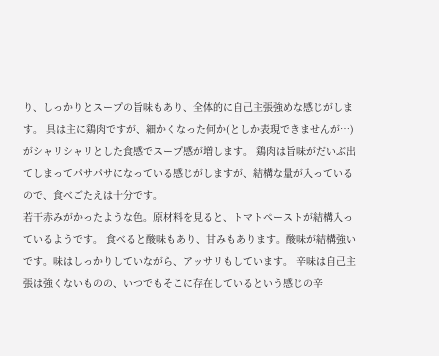り、しっかりとスープの旨味もあり、全体的に自己主張強めな感じがします。 具は主に鶏肉ですが、細かくなった何か(としか表現できませんが…)がシャリシャリとした食感でスープ感が増します。 鶏肉は旨味がだいぶ出てしまってパサパサになっている感じがしますが、結構な量が入っているので、食べごたえは十分です。
若干赤みがかったような色。原材料を見ると、トマトペーストが結構入っているようです。 食べると酸味もあり、甘みもあります。酸味が結構強いです。味はしっかりしていながら、アッサリもしています。 辛味は自己主張は強くないものの、いつでもそこに存在しているという感じの辛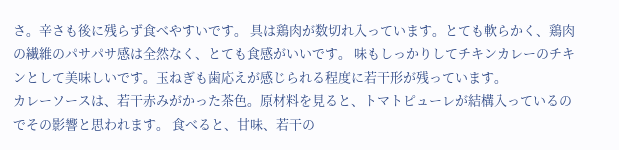さ。辛さも後に残らず食べやすいです。 具は鶏肉が数切れ入っています。とても軟らかく、鶏肉の繊維のパサパサ感は全然なく、とても食感がいいです。 味もしっかりしてチキンカレーのチキンとして美味しいです。玉ねぎも歯応えが感じられる程度に若干形が残っています。
カレーソースは、若干赤みがかった茶色。原材料を見ると、トマトピューレが結構入っているのでその影響と思われます。 食べると、甘味、若干の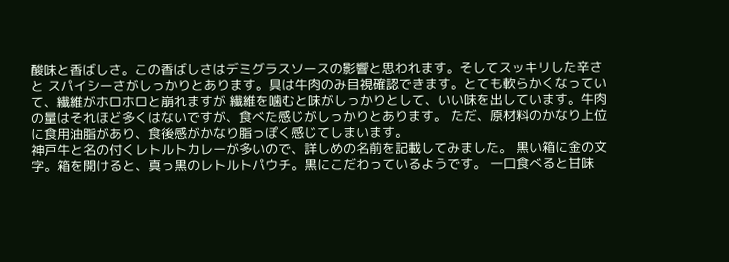酸味と香ばしさ。この香ばしさはデミグラスソースの影響と思われます。そしてスッキリした辛さと スパイシーさがしっかりとあります。具は牛肉のみ目視確認できます。とても軟らかくなっていて、繊維がホロホロと崩れますが 繊維を噛むと味がしっかりとして、いい味を出しています。牛肉の量はそれほど多くはないですが、食べた感じがしっかりとあります。 ただ、原材料のかなり上位に食用油脂があり、食後感がかなり脂っぽく感じてしまいます。
神戸牛と名の付くレトルトカレーが多いので、詳しめの名前を記載してみました。 黒い箱に金の文字。箱を開けると、真っ黒のレトルトパウチ。黒にこだわっているようです。 一口食べると甘味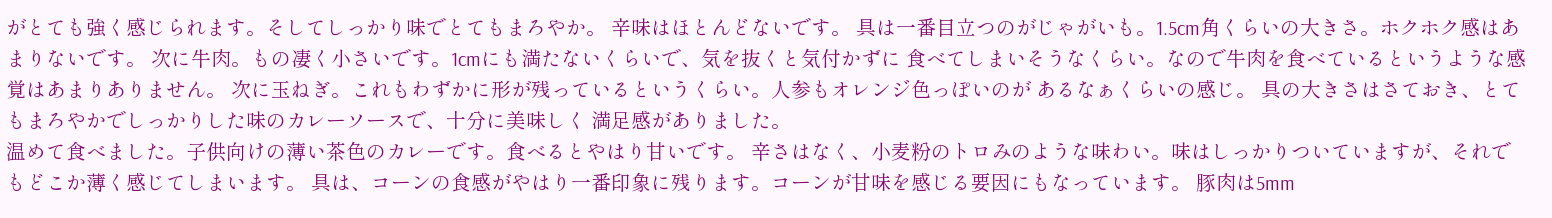がとても強く感じられます。そしてしっかり味でとてもまろやか。 辛味はほとんどないです。 具は一番目立つのがじゃがいも。1.5cm角くらいの大きさ。ホクホク感はあまりないです。 次に牛肉。もの凄く小さいです。1cmにも満たないくらいで、気を抜くと気付かずに 食べてしまいそうなくらい。なので牛肉を食べているというような感覚はあまりありません。 次に玉ねぎ。これもわずかに形が残っているというくらい。人参もオレンジ色っぽいのが あるなぁくらいの感じ。 具の大きさはさておき、とてもまろやかでしっかりした味のカレーソースで、十分に美味しく 満足感がありました。
温めて食べました。子供向けの薄い茶色のカレーです。食べるとやはり甘いです。 辛さはなく、小麦粉のトロみのような味わい。味はしっかりついていますが、それでもどこか薄く感じてしまいます。 具は、コーンの食感がやはり一番印象に残ります。コーンが甘味を感じる要因にもなっています。 豚肉は5mm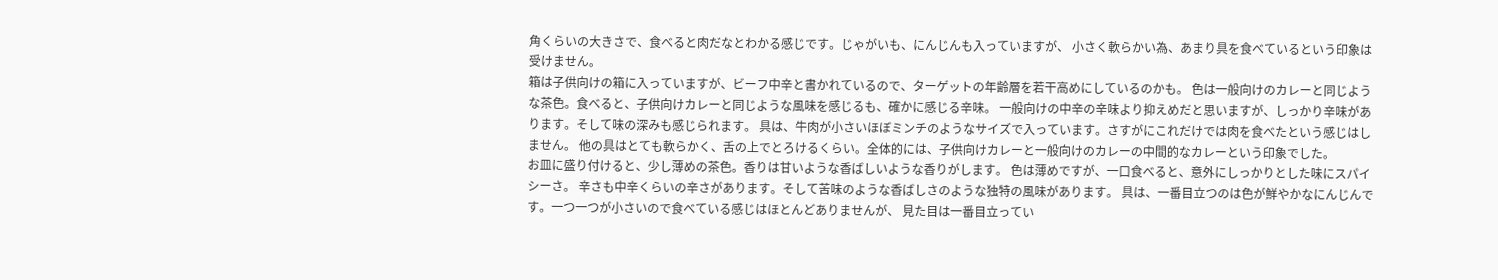角くらいの大きさで、食べると肉だなとわかる感じです。じゃがいも、にんじんも入っていますが、 小さく軟らかい為、あまり具を食べているという印象は受けません。
箱は子供向けの箱に入っていますが、ビーフ中辛と書かれているので、ターゲットの年齢層を若干高めにしているのかも。 色は一般向けのカレーと同じような茶色。食べると、子供向けカレーと同じような風味を感じるも、確かに感じる辛味。 一般向けの中辛の辛味より抑えめだと思いますが、しっかり辛味があります。そして味の深みも感じられます。 具は、牛肉が小さいほぼミンチのようなサイズで入っています。さすがにこれだけでは肉を食べたという感じはしません。 他の具はとても軟らかく、舌の上でとろけるくらい。全体的には、子供向けカレーと一般向けのカレーの中間的なカレーという印象でした。
お皿に盛り付けると、少し薄めの茶色。香りは甘いような香ばしいような香りがします。 色は薄めですが、一口食べると、意外にしっかりとした味にスパイシーさ。 辛さも中辛くらいの辛さがあります。そして苦味のような香ばしさのような独特の風味があります。 具は、一番目立つのは色が鮮やかなにんじんです。一つ一つが小さいので食べている感じはほとんどありませんが、 見た目は一番目立ってい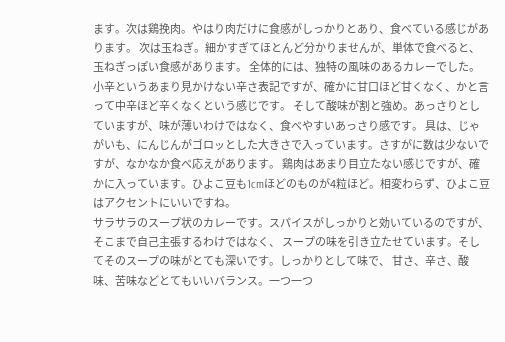ます。次は鶏挽肉。やはり肉だけに食感がしっかりとあり、食べている感じがあります。 次は玉ねぎ。細かすぎてほとんど分かりませんが、単体で食べると、玉ねぎっぽい食感があります。 全体的には、独特の風味のあるカレーでした。
小辛というあまり見かけない辛さ表記ですが、確かに甘口ほど甘くなく、かと言って中辛ほど辛くなくという感じです。 そして酸味が割と強め。あっさりとしていますが、味が薄いわけではなく、食べやすいあっさり感です。 具は、じゃがいも、にんじんがゴロッとした大きさで入っています。さすがに数は少ないですが、なかなか食べ応えがあります。 鶏肉はあまり目立たない感じですが、確かに入っています。ひよこ豆も1cmほどのものが4粒ほど。相変わらず、ひよこ豆はアクセントにいいですね。
サラサラのスープ状のカレーです。スパイスがしっかりと効いているのですが、そこまで自己主張するわけではなく、 スープの味を引き立たせています。そしてそのスープの味がとても深いです。しっかりとして味で、 甘さ、辛さ、酸味、苦味などとてもいいバランス。一つ一つ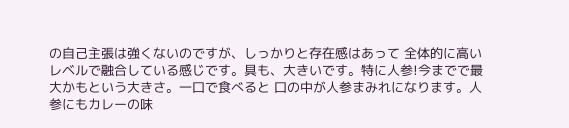の自己主張は強くないのですが、しっかりと存在感はあって 全体的に高いレベルで融合している感じです。具も、大きいです。特に人参!今までで最大かもという大きさ。一口で食べると 口の中が人参まみれになります。人参にもカレーの味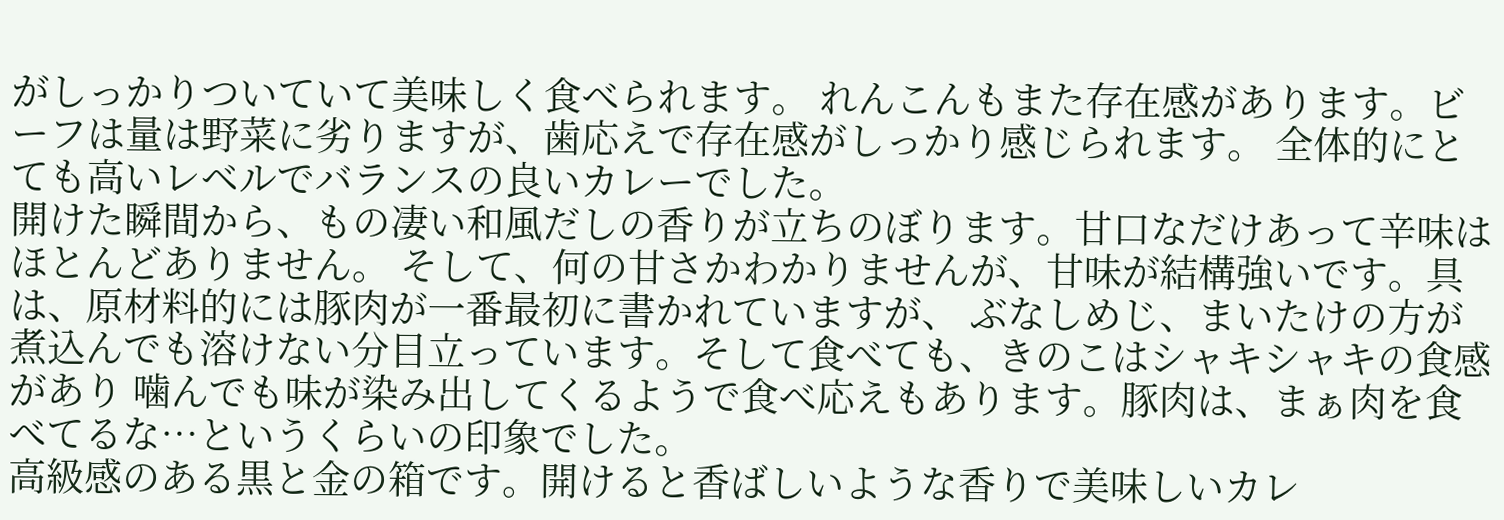がしっかりついていて美味しく食べられます。 れんこんもまた存在感があります。ビーフは量は野菜に劣りますが、歯応えで存在感がしっかり感じられます。 全体的にとても高いレベルでバランスの良いカレーでした。
開けた瞬間から、もの凄い和風だしの香りが立ちのぼります。甘口なだけあって辛味はほとんどありません。 そして、何の甘さかわかりませんが、甘味が結構強いです。具は、原材料的には豚肉が一番最初に書かれていますが、 ぶなしめじ、まいたけの方が煮込んでも溶けない分目立っています。そして食べても、きのこはシャキシャキの食感があり 噛んでも味が染み出してくるようで食べ応えもあります。豚肉は、まぁ肉を食べてるな…というくらいの印象でした。
高級感のある黒と金の箱です。開けると香ばしいような香りで美味しいカレ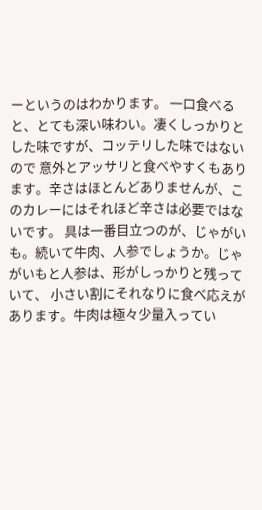ーというのはわかります。 一口食べると、とても深い味わい。凄くしっかりとした味ですが、コッテリした味ではないので 意外とアッサリと食べやすくもあります。辛さはほとんどありませんが、このカレーにはそれほど辛さは必要ではないです。 具は一番目立つのが、じゃがいも。続いて牛肉、人参でしょうか。じゃがいもと人参は、形がしっかりと残っていて、 小さい割にそれなりに食べ応えがあります。牛肉は極々少量入ってい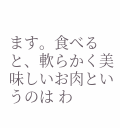ます。食べると、軟らかく美味しいお肉というのは わ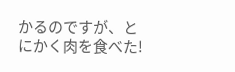かるのですが、とにかく肉を食べた!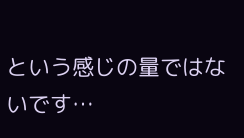という感じの量ではないです…